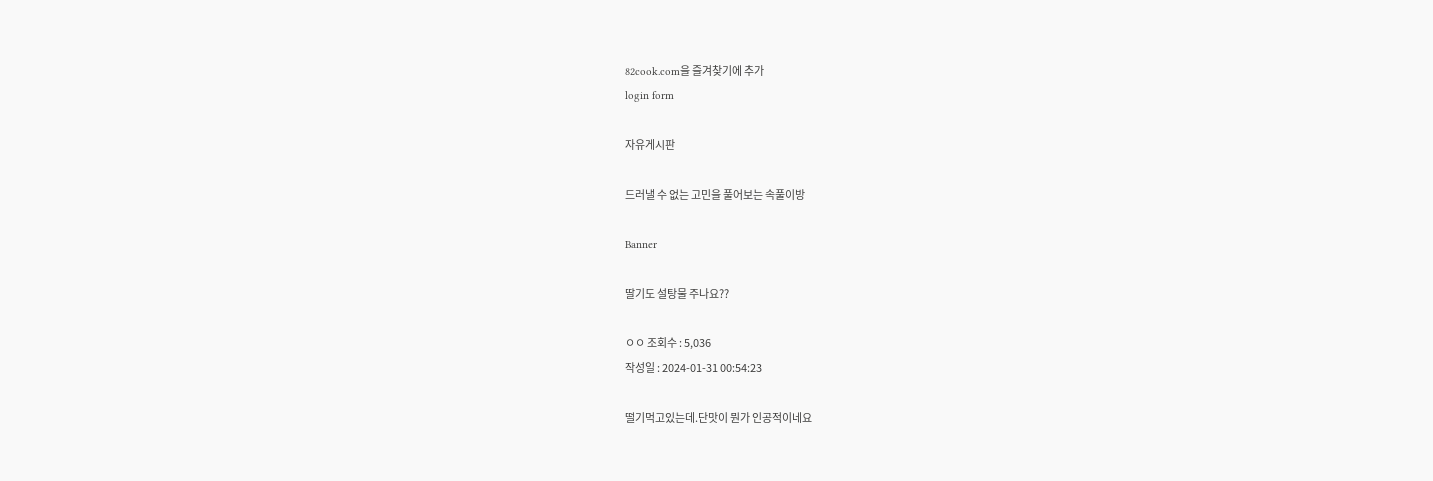82cook.com을 즐겨찾기에 추가
login form

자유게시판

드러낼 수 없는 고민을 풀어보는 속풀이방

Banner

딸기도 설탕물 주나요??

ㅇㅇ 조회수 : 5,036
작성일 : 2024-01-31 00:54:23

떨기먹고있는데.단맛이 뭔가 인공적이네요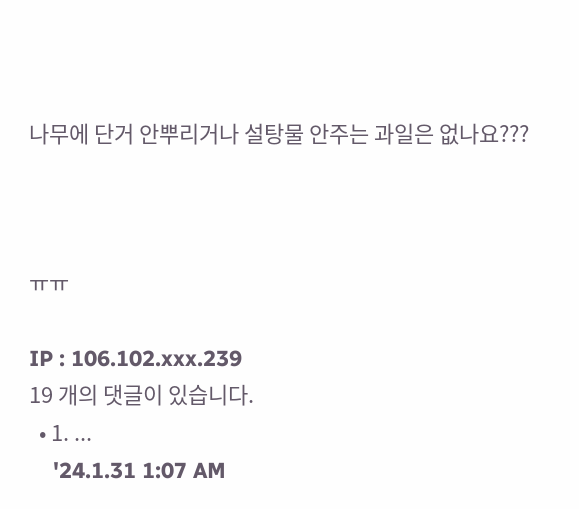나무에 단거 안뿌리거나 설탕물 안주는 과일은 없나요???



ㅠㅠ

IP : 106.102.xxx.239
19 개의 댓글이 있습니다.
  • 1. ...
    '24.1.31 1:07 AM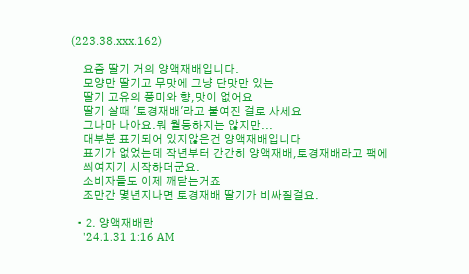(223.38.xxx.162)

    요즘 딸기 거의 양액재배입니다.
    모양만 딸기고 무맛에 그냥 단맛만 있는
    딸기 고유의 풍미와 향,맛이 없어요
    딸기 살때 '토경재배'라고 붙여진 걸로 사세요
    그나마 나아요.뭐 월등하지는 않지만...
    대부분 표기되어 있지않은건 양액재배입니다
    표기가 없었는데 작년부터 간간히 양액재배,토경재배라고 팩에
    씌여지기 시작하더군요.
    소비자들도 이제 깨닫는거죠
    조만간 몇년지나면 토경재배 딸기가 비싸질걸요.

  • 2. 양액재배란
    '24.1.31 1:16 AM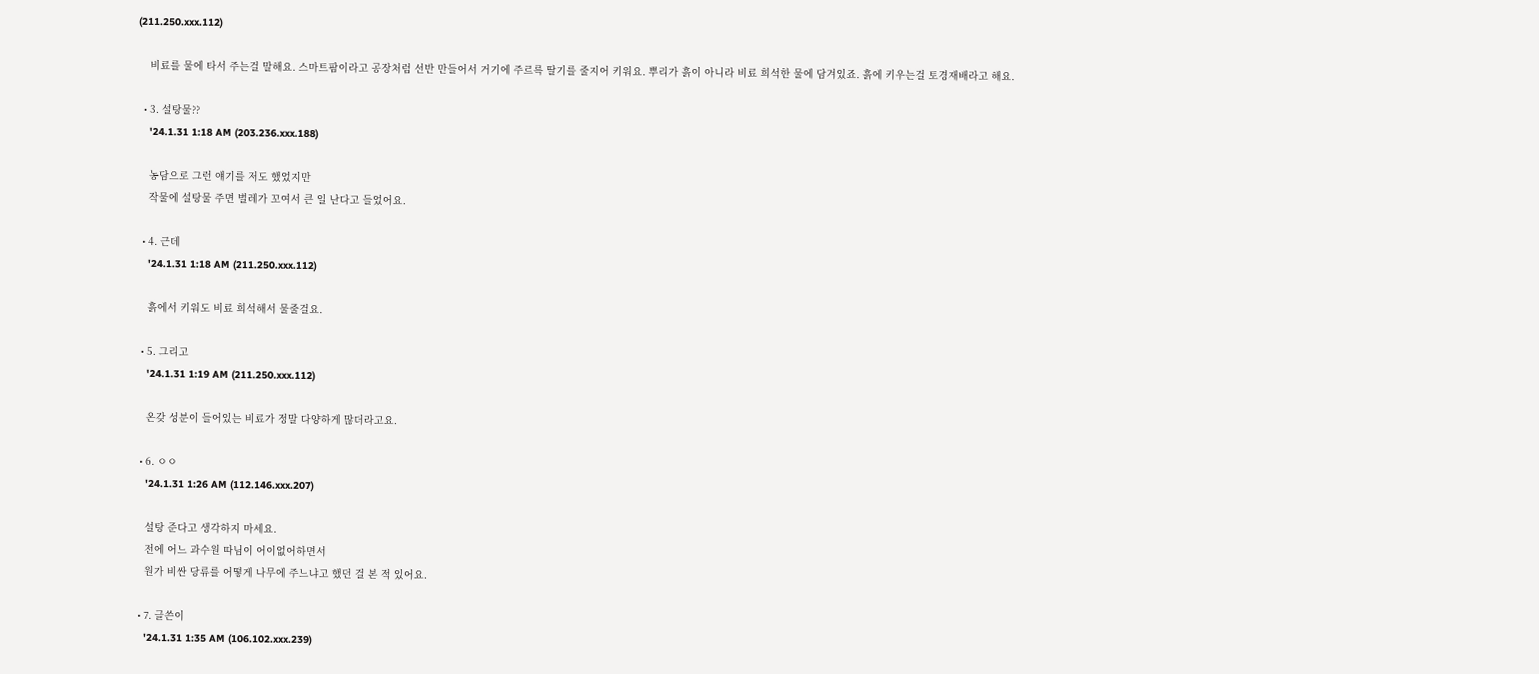(211.250.xxx.112)

    비료를 물에 타서 주는걸 말해요. 스마트팜이라고 공장처럼 선반 만들어서 거기에 주르륵 딸기를 줄지어 키워요. 뿌리가 흙이 아니라 비료 희석한 물에 담겨있죠. 흙에 키우는걸 토경재배라고 해요.

  • 3. 설탕물??
    '24.1.31 1:18 AM (203.236.xxx.188)

    농담으로 그런 얘기를 저도 했었지만
    작물에 설탕물 주면 벌레가 꼬여서 큰 일 난다고 들었어요.

  • 4. 근데
    '24.1.31 1:18 AM (211.250.xxx.112)

    흙에서 키워도 비료 희석해서 물줄걸요.

  • 5. 그리고
    '24.1.31 1:19 AM (211.250.xxx.112)

    온갖 성분이 들어있는 비료가 정말 다양하게 많더라고요.

  • 6. ㅇㅇ
    '24.1.31 1:26 AM (112.146.xxx.207)

    설탕 준다고 생각하지 마세요.
    전에 어느 과수원 따님이 어이없어하면서
    원가 비싼 당류를 어떻게 나무에 주느냐고 했던 걸 본 적 있어요.

  • 7. 글쓴이
    '24.1.31 1:35 AM (106.102.xxx.239)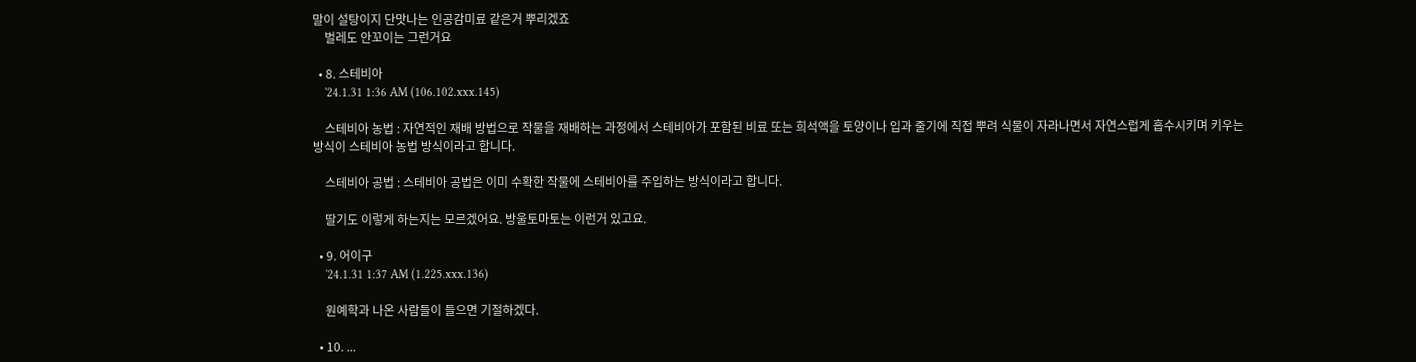말이 설탕이지 단맛나는 인공감미료 같은거 뿌리겠죠
    벌레도 안꼬이는 그런거요

  • 8. 스테비아
    '24.1.31 1:36 AM (106.102.xxx.145)

    스테비아 농법 : 자연적인 재배 방법으로 작물을 재배하는 과정에서 스테비아가 포함된 비료 또는 희석액을 토양이나 입과 줄기에 직접 뿌려 식물이 자라나면서 자연스럽게 흡수시키며 키우는 방식이 스테비아 농법 방식이라고 합니다.

    스테비아 공법 : 스테비아 공법은 이미 수확한 작물에 스테비아를 주입하는 방식이라고 합니다.

    딸기도 이렇게 하는지는 모르겠어요. 방울토마토는 이런거 있고요.

  • 9. 어이구
    '24.1.31 1:37 AM (1.225.xxx.136)

    원예학과 나온 사람들이 들으면 기절하겠다.

  • 10. ...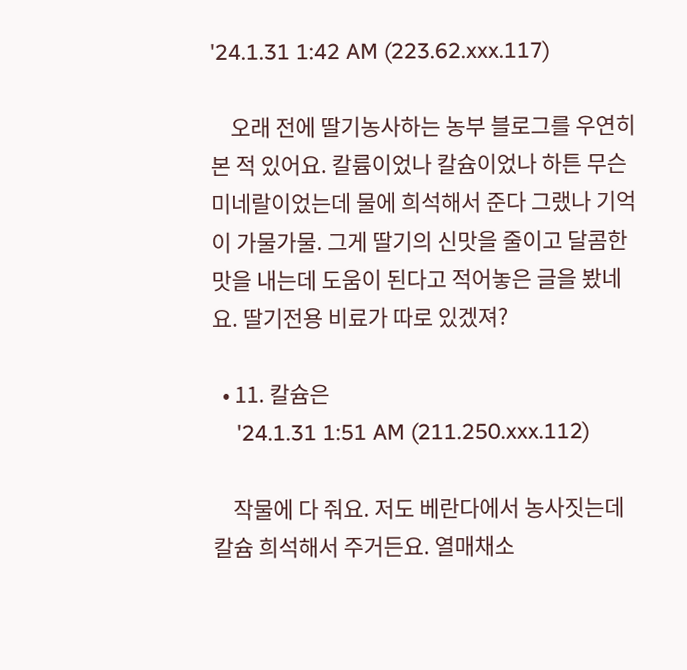'24.1.31 1:42 AM (223.62.xxx.117)

    오래 전에 딸기농사하는 농부 블로그를 우연히 본 적 있어요. 칼륨이었나 칼슘이었나 하튼 무슨 미네랄이었는데 물에 희석해서 준다 그랬나 기억이 가물가물. 그게 딸기의 신맛을 줄이고 달콤한 맛을 내는데 도움이 된다고 적어놓은 글을 봤네요. 딸기전용 비료가 따로 있겠져?

  • 11. 칼슘은
    '24.1.31 1:51 AM (211.250.xxx.112)

    작물에 다 줘요. 저도 베란다에서 농사짓는데 칼슘 희석해서 주거든요. 열매채소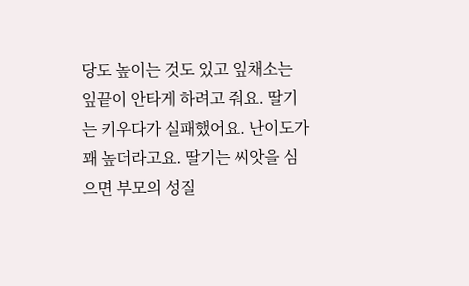당도 높이는 것도 있고 잎채소는 잎끝이 안타게 하려고 줘요. 딸기는 키우다가 실패했어요. 난이도가 꽤 높더라고요. 딸기는 씨앗을 심으면 부모의 성질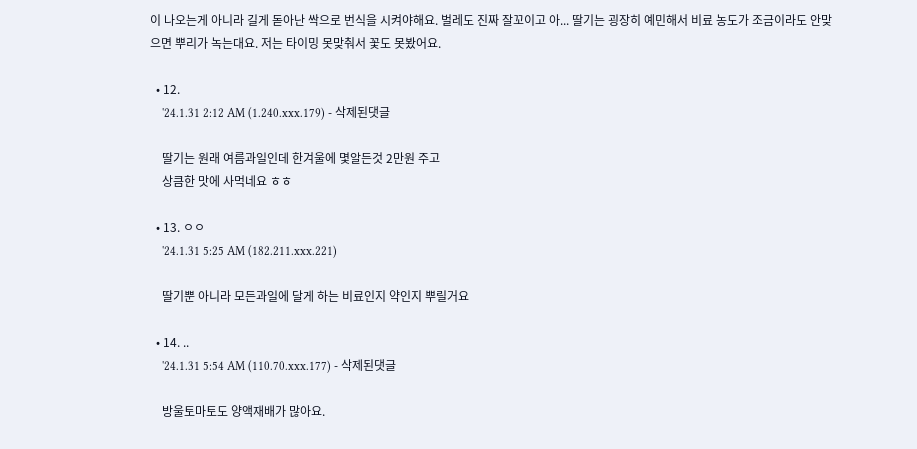이 나오는게 아니라 길게 돋아난 싹으로 번식을 시켜야해요. 벌레도 진짜 잘꼬이고 아... 딸기는 굉장히 예민해서 비료 농도가 조금이라도 안맞으면 뿌리가 녹는대요. 저는 타이밍 못맞춰서 꽃도 못봤어요.

  • 12.
    '24.1.31 2:12 AM (1.240.xxx.179) - 삭제된댓글

    딸기는 원래 여름과일인데 한겨울에 몇알든것 2만원 주고
    상큼한 맛에 사먹네요 ㅎㅎ

  • 13. ㅇㅇ
    '24.1.31 5:25 AM (182.211.xxx.221)

    딸기뿐 아니라 모든과일에 달게 하는 비료인지 약인지 뿌릴거요

  • 14. ..
    '24.1.31 5:54 AM (110.70.xxx.177) - 삭제된댓글

    방울토마토도 양액재배가 많아요.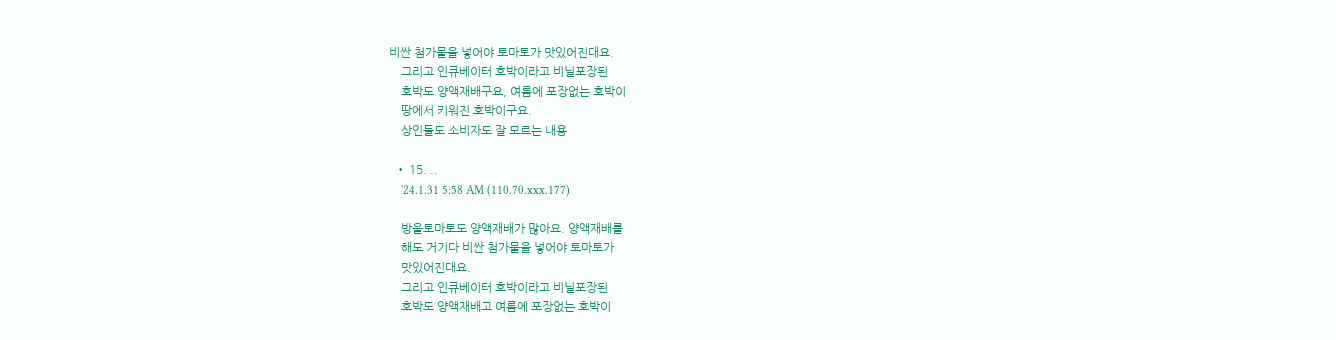비싼 첨가물을 넣어야 토마토가 맛있어진대요.
    그리고 인큐베이터 호박이라고 비닐포장된
    호박도 양액재배구요, 여름에 포장없는 호박이
    땅에서 키워진 호박이구요.
    상인들도 소비자도 잘 모르는 내용

  • 15. ..
    '24.1.31 5:58 AM (110.70.xxx.177)

    방울토마토도 양액재배가 많아요. 양액재배를
    해도 거기다 비싼 첨가물을 넣어야 토마토가
    맛있어진대요.
    그리고 인큐베이터 호박이라고 비닐포장된
    호박도 양액재배고 여름에 포장없는 호박이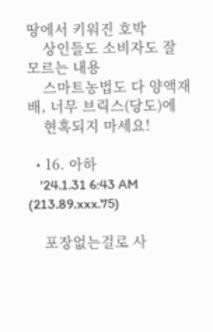땅에서 키워진 호박
    상인들도 소비자도 잘 모르는 내용
    스마트농법도 다 양액재배, 너무 브릭스(당도)에
    현혹되지 마세요!

  • 16. 아하
    '24.1.31 6:43 AM (213.89.xxx.75)

    포장없는걸로 사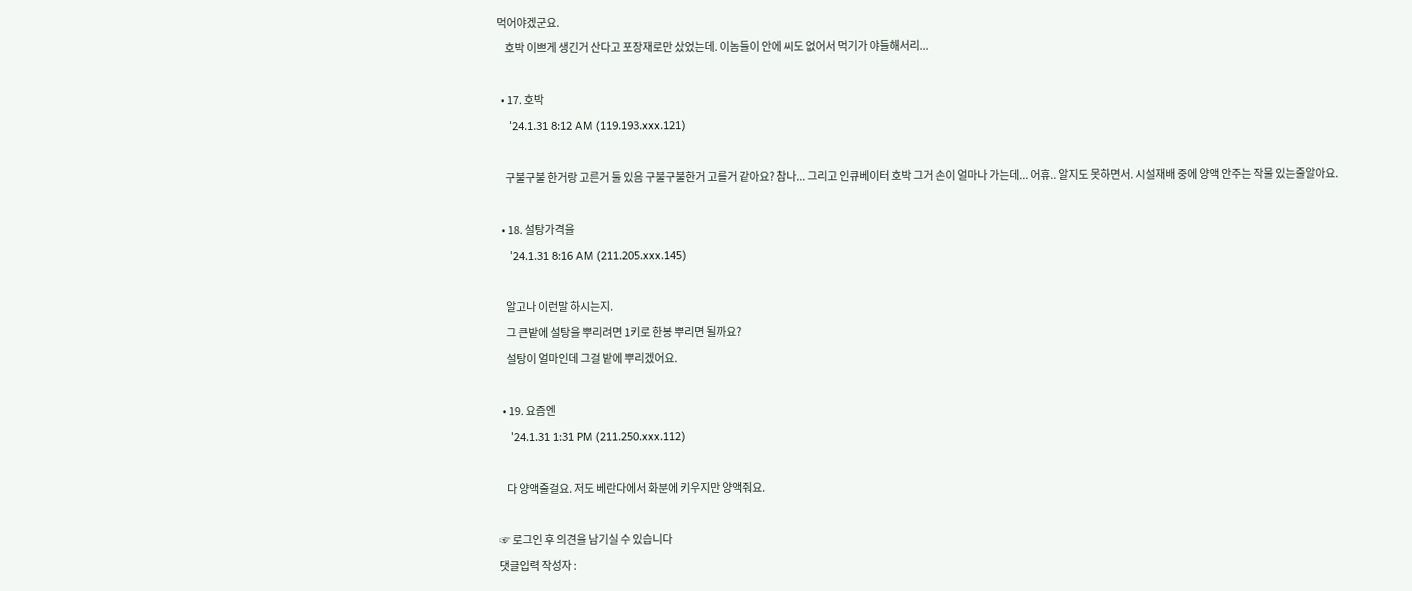먹어야겠군요.
    호박 이쁘게 생긴거 산다고 포장재로만 샀었는데. 이놈들이 안에 씨도 없어서 먹기가 야들해서리...

  • 17. 호박
    '24.1.31 8:12 AM (119.193.xxx.121)

    구불구불 한거랑 고른거 둘 있음 구불구불한거 고를거 같아요? 참나... 그리고 인큐베이터 호박 그거 손이 얼마나 가는데... 어휴.. 알지도 못하면서. 시설재배 중에 양액 안주는 작물 있는줄알아요.

  • 18. 설탕가격을
    '24.1.31 8:16 AM (211.205.xxx.145)

    알고나 이런말 하시는지.
    그 큰밭에 설탕을 뿌리려면 1키로 한봉 뿌리면 될까요?
    설탕이 얼마인데 그걸 밭에 뿌리겠어요.

  • 19. 요즘엔
    '24.1.31 1:31 PM (211.250.xxx.112)

    다 양액줄걸요. 저도 베란다에서 화분에 키우지만 양액줘요.

☞ 로그인 후 의견을 남기실 수 있습니다
댓글입력 작성자 :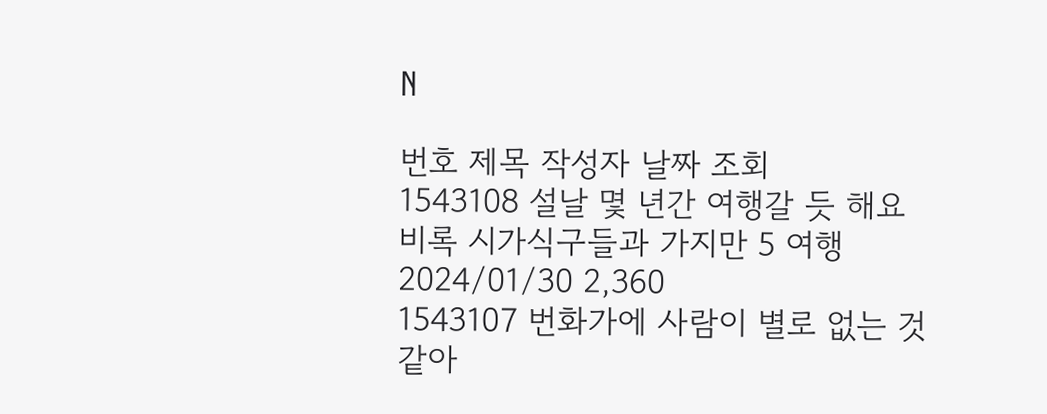N

번호 제목 작성자 날짜 조회
1543108 설날 몇 년간 여행갈 듯 해요 비록 시가식구들과 가지만 5 여행 2024/01/30 2,360
1543107 번화가에 사람이 별로 없는 것 같아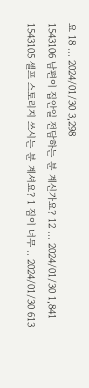요 18 ... 2024/01/30 3,298
1543106 남편이 집안일 전담하는 분 계신가요? 12 ... 2024/01/30 1,841
1543105 셀프 스토리지 쓰시는 분 계셔요? 1 짐이 너무 .. 2024/01/30 613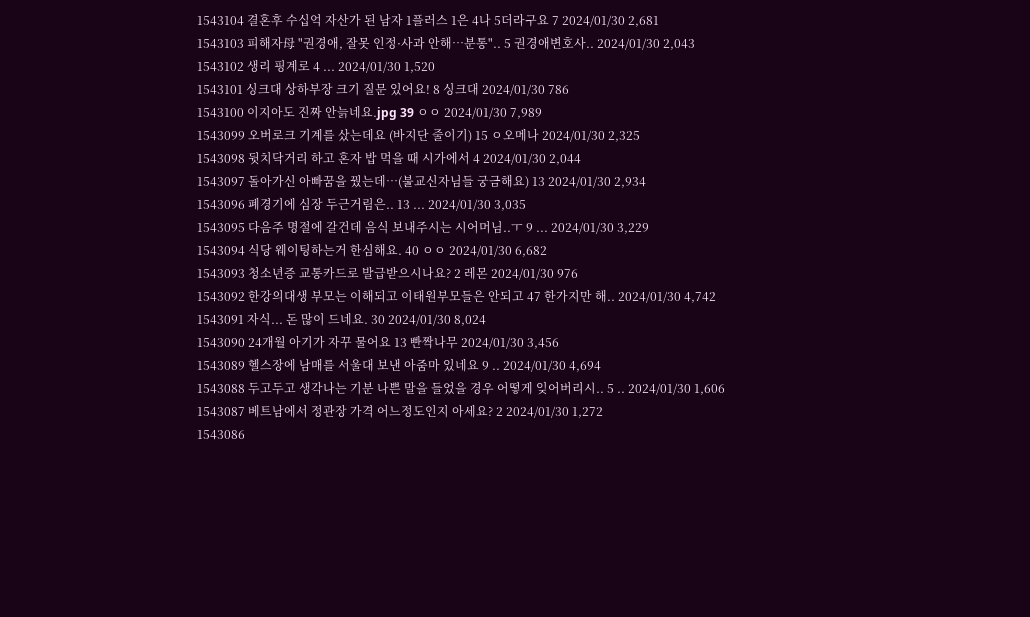1543104 결혼후 수십억 자산가 된 남자 1플러스 1은 4나 5더라구요 7 2024/01/30 2,681
1543103 피해자母 "권경애, 잘못 인정·사과 안해…분통".. 5 권경애변호사.. 2024/01/30 2,043
1543102 생리 핑계로 4 ... 2024/01/30 1,520
1543101 싱크대 상하부장 크기 질문 있어요! 8 싱크대 2024/01/30 786
1543100 이지아도 진짜 안늙네요.jpg 39 ㅇㅇ 2024/01/30 7,989
1543099 오버로크 기계를 샀는데요 (바지단 줄이기) 15 ㅇ오메나 2024/01/30 2,325
1543098 뒷치닥거리 하고 혼자 밥 먹을 때 시가에서 4 2024/01/30 2,044
1543097 돌아가신 아빠꿈을 꿨는데…(불교신자님들 궁금해요) 13 2024/01/30 2,934
1543096 폐경기에 심장 두근거림은.. 13 ... 2024/01/30 3,035
1543095 다음주 명절에 갈건데 음식 보내주시는 시어머님..ㅜ 9 ... 2024/01/30 3,229
1543094 식당 웨이팅하는거 한심해요. 40 ㅇㅇ 2024/01/30 6,682
1543093 청소년증 교통카드로 발급받으시나요? 2 레몬 2024/01/30 976
1543092 한강의대생 부모는 이해되고 이태원부모들은 안되고 47 한가지만 해.. 2024/01/30 4,742
1543091 자식... 돈 많이 드네요. 30 2024/01/30 8,024
1543090 24개월 아기가 자꾸 물어요 13 빤짝나무 2024/01/30 3,456
1543089 헬스장에 남매를 서울대 보낸 아줌마 있네요 9 .. 2024/01/30 4,694
1543088 두고두고 생각나는 기분 나쁜 말을 들었을 경우 어떻게 잊어버리시.. 5 .. 2024/01/30 1,606
1543087 베트남에서 정관장 가격 어느정도인지 아세요? 2 2024/01/30 1,272
1543086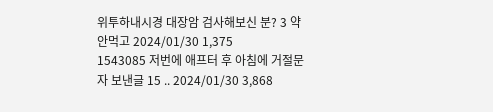위투하내시경 대장암 검사해보신 분? 3 약 안먹고 2024/01/30 1,375
1543085 저번에 애프터 후 아침에 거절문자 보낸글 15 .. 2024/01/30 3,868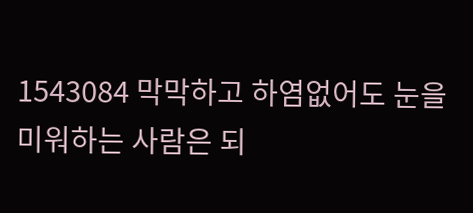1543084 막막하고 하염없어도 눈을 미워하는 사람은 되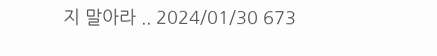지 말아라 .. 2024/01/30 673